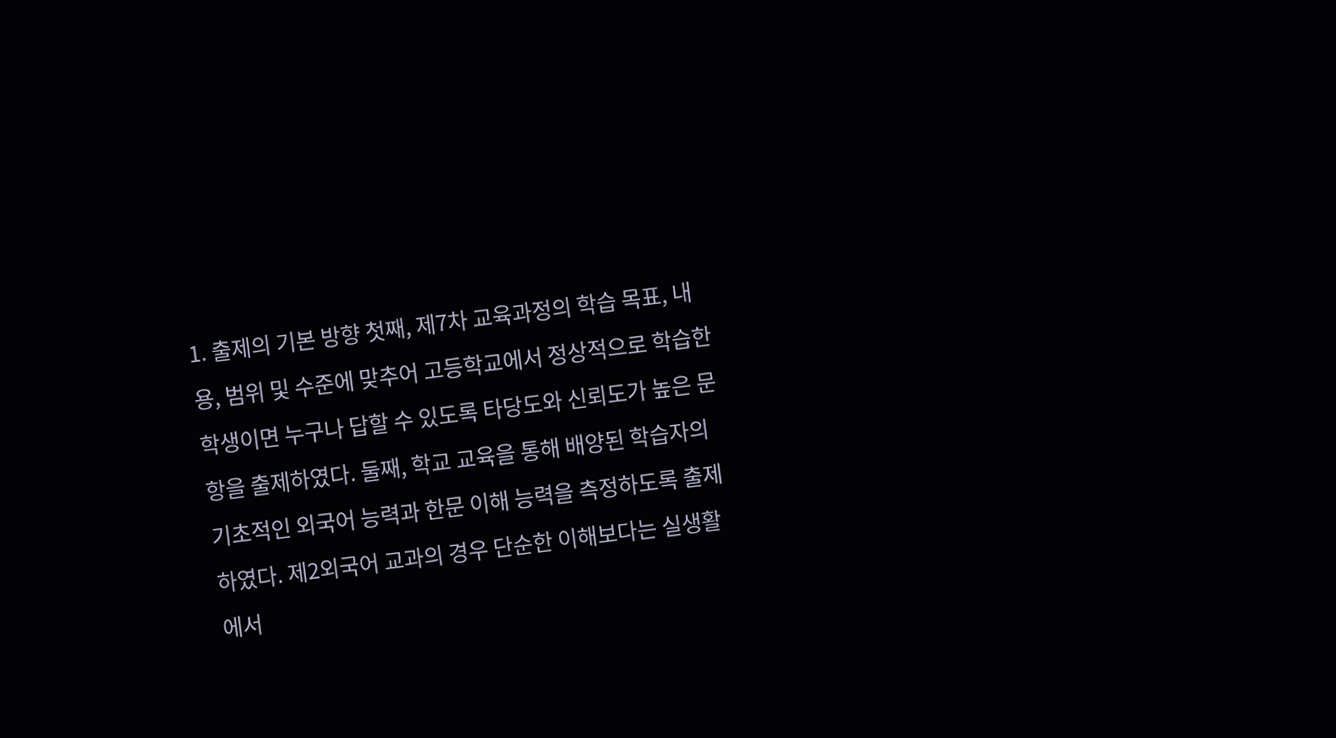1. 출제의 기본 방향 첫째, 제7차 교육과정의 학습 목표, 내용, 범위 및 수준에 맞추어 고등학교에서 정상적으로 학습한 학생이면 누구나 답할 수 있도록 타당도와 신뢰도가 높은 문항을 출제하였다. 둘째, 학교 교육을 통해 배양된 학습자의 기초적인 외국어 능력과 한문 이해 능력을 측정하도록 출제하였다. 제2외국어 교과의 경우 단순한 이해보다는 실생활에서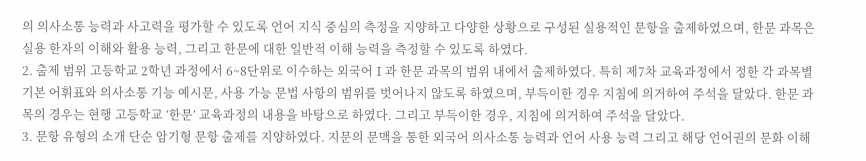의 의사소통 능력과 사고력을 평가할 수 있도록 언어 지식 중심의 측정을 지양하고 다양한 상황으로 구성된 실용적인 문항을 출제하였으며, 한문 과목은 실용 한자의 이해와 활용 능력, 그리고 한문에 대한 일반적 이해 능력을 측정할 수 있도록 하였다.
2. 출제 범위 고등학교 2학년 과정에서 6~8단위로 이수하는 외국어Ⅰ과 한문 과목의 범위 내에서 출제하였다. 특히 제7차 교육과정에서 정한 각 과목별 기본 어휘표와 의사소통 기능 예시문, 사용 가능 문법 사항의 범위를 벗어나지 않도록 하였으며, 부득이한 경우 지침에 의거하여 주석을 달았다. 한문 과목의 경우는 현행 고등학교 ‘한문’ 교육과정의 내용을 바탕으로 하였다. 그리고 부득이한 경우, 지침에 의거하여 주석을 달았다.
3. 문항 유형의 소개 단순 암기형 문항 출제를 지양하였다. 지문의 문맥을 통한 외국어 의사소통 능력과 언어 사용 능력 그리고 해당 언어권의 문화 이해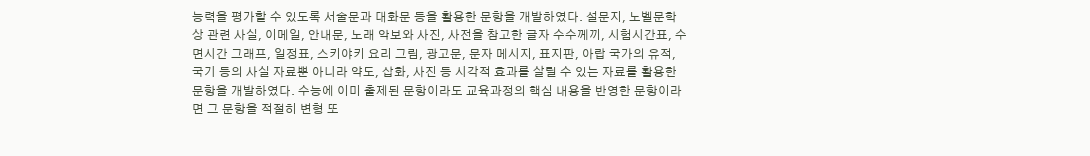능력을 평가할 수 있도록 서술문과 대화문 등을 활용한 문항을 개발하였다. 설문지, 노벨문학상 관련 사실, 이메일, 안내문, 노래 악보와 사진, 사전을 참고한 글자 수수께끼, 시험시간표, 수면시간 그래프, 일정표, 스키야키 요리 그림, 광고문, 문자 메시지, 표지판, 아랍 국가의 유적, 국기 등의 사실 자료뿐 아니라 약도, 삽화, 사진 등 시각적 효과를 살릴 수 있는 자료를 활용한 문항을 개발하였다. 수능에 이미 출제된 문항이라도 교육과정의 핵심 내용을 반영한 문항이라면 그 문항을 적절히 변형 또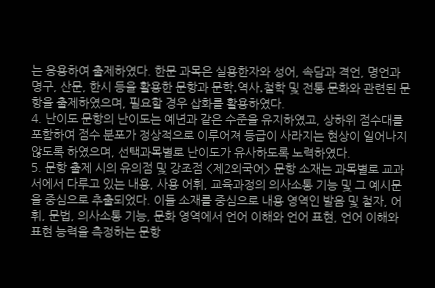는 응용하여 출제하였다. 한문 과목은 실용한자와 성어, 속담과 격언, 명언과 명구, 산문, 한시 등을 활용한 문항과 문학․역사․철학 및 전통 문화와 관련된 문항을 출제하였으며, 필요할 경우 삽화를 활용하였다.
4. 난이도 문항의 난이도는 예년과 같은 수준을 유지하였고, 상하위 점수대를 포함하여 점수 분포가 정상적으로 이루어져 등급이 사라지는 현상이 일어나지 않도록 하였으며, 선택과목별로 난이도가 유사하도록 노력하였다.
5. 문항 출제 시의 유의점 및 강조점 <제2외국어> 문항 소재는 과목별로 교과서에서 다루고 있는 내용, 사용 어휘, 교육과정의 의사소통 기능 및 그 예시문을 중심으로 추출되었다. 이들 소재를 중심으로 내용 영역인 발음 및 철자, 어휘, 문법, 의사소통 기능, 문화 영역에서 언어 이해와 언어 표현, 언어 이해와 표현 능력을 측정하는 문항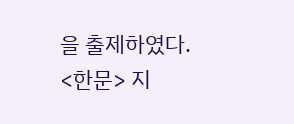을 출제하였다.
<한문> 지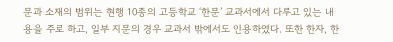문과 소재의 범위는 현행 10종의 고등학교 ‘한문’ 교과서에서 다루고 있는 내용을 주로 하고, 일부 지문의 경우 교과서 밖에서도 인용하였다. 또한 한자, 한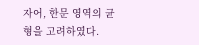자어, 한문 영역의 균형을 고려하였다.